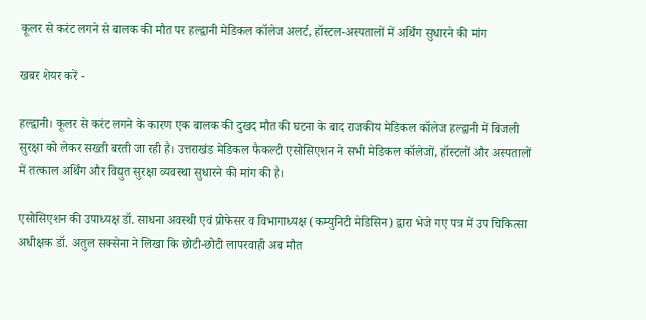कूलर से करंट लगने से बालक की मौत पर हल्द्वानी मेडिकल कॉलेज अलर्ट, हॉस्टल-अस्पतालों में अर्थिंग सुधारने की मांग

खबर शेयर करें -

हल्द्वानी। कूलर से करंट लगने के कारण एक बालक की दुखद मौत की घटना के बाद राजकीय मेडिकल कॉलेज हल्द्वानी में बिजली सुरक्षा को लेकर सख्ती बरती जा रही है। उत्तराखंड मेडिकल फैकल्टी एसोसिएशन ने सभी मेडिकल कॉलेजों, हॉस्टलों और अस्पतालों में तत्काल अर्थिंग और विद्युत सुरक्षा व्यवस्था सुधारने की मांग की है।

एसोसिएशन की उपाध्यक्ष डॉ. साधना अवस्थी एवं प्रोफेसर व विभागाध्यक्ष (कम्युनिटी मेडिसिन) द्वारा भेजे गए पत्र में उप चिकित्सा अधीक्षक डॉ. अतुल सक्सेना ने लिखा कि छोटी-छोटी लापरवाही अब मौत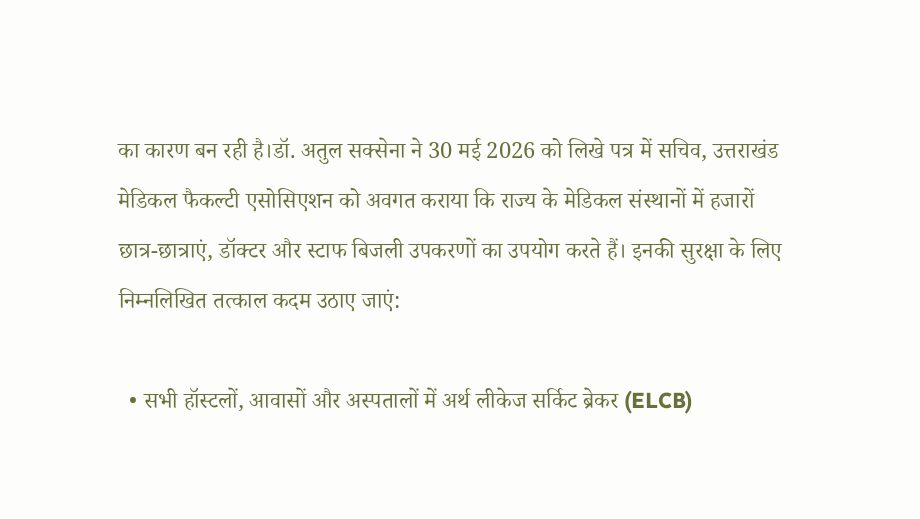का कारण बन रही है।डॉ. अतुल सक्सेना ने 30 मई 2026 को लिखे पत्र में सचिव, उत्तराखंड मेडिकल फैकल्टी एसोसिएशन को अवगत कराया कि राज्य के मेडिकल संस्थानों में हजारों छात्र-छात्राएं, डॉक्टर और स्टाफ बिजली उपकरणों का उपयोग करते हैं। इनकी सुरक्षा के लिए निम्नलिखित तत्काल कदम उठाए जाएं:

  • सभी हॉस्टलों, आवासों और अस्पतालों में अर्थ लीकेज सर्किट ब्रेकर (ELCB)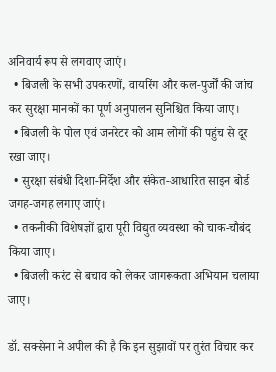अनिवार्य रूप से लगवाए जाएं।
  • बिजली के सभी उपकरणों, वायरिंग और कल-पुर्जों की जांच कर सुरक्षा मानकों का पूर्ण अनुपालन सुनिश्चित किया जाए।
  • बिजली के पोल एवं जनरेटर को आम लोगों की पहुंच से दूर रखा जाए।
  • सुरक्षा संबंधी दिशा-निर्देश और संकेत-आधारित साइन बोर्ड जगह-जगह लगाए जाएं।
  • तकनीकी विशेषज्ञों द्वारा पूरी विद्युत व्यवस्था को चाक-चौबंद किया जाए।
  • बिजली करंट से बचाव को लेकर जागरूकता अभियान चलाया जाए।

डॉ. सक्सेना ने अपील की है कि इन सुझावों पर तुरंत विचार कर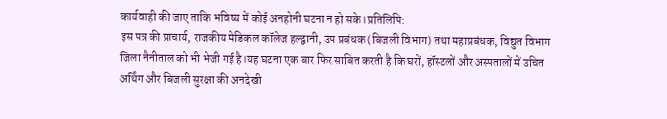कार्यवाही की जाए ताकि भविष्य में कोई अनहोनी घटना न हो सके।प्रतिलिपि:
इस पत्र की प्राचार्य, राजकीय मेडिकल कॉलेज हल्द्वानी, उप प्रबंधक (बिजली विभाग) तथा महाप्रबंधक, विद्युत विभाग जिला नैनीताल को भी भेजी गई है।यह घटना एक बार फिर साबित करती है कि घरों, हॉस्टलों और अस्पतालों में उचित अर्थिंग और बिजली सुरक्षा की अनदेखी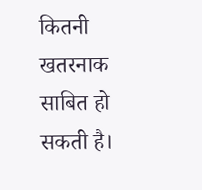कितनी खतरनाक साबित हो सकती है।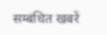सम्बंधित खबरें